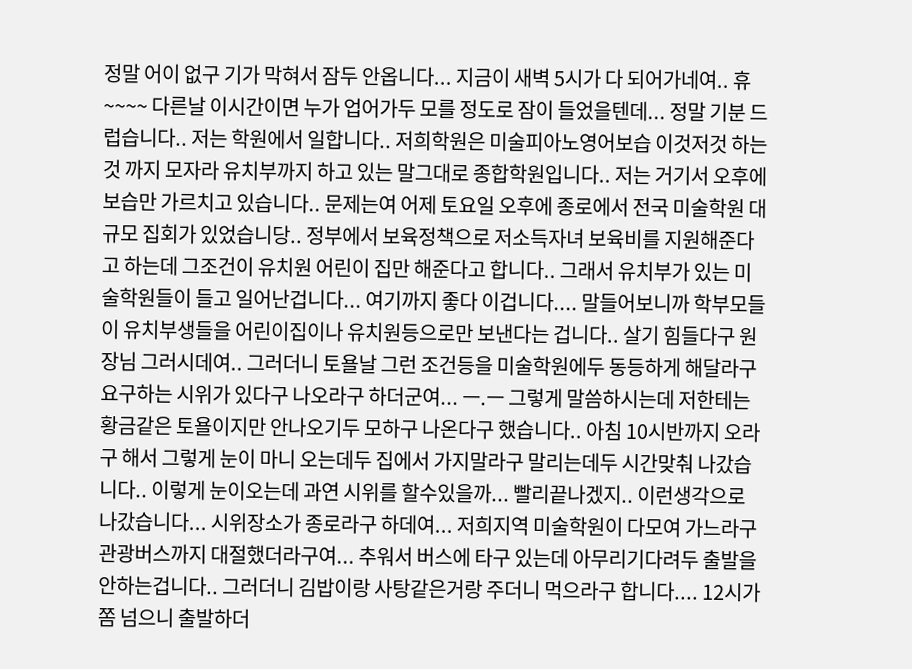정말 어이 없구 기가 막혀서 잠두 안옵니다... 지금이 새벽 5시가 다 되어가네여.. 휴~~~~ 다른날 이시간이면 누가 업어가두 모를 정도로 잠이 들었을텐데... 정말 기분 드럽습니다.. 저는 학원에서 일합니다.. 저희학원은 미술피아노영어보습 이것저것 하는것 까지 모자라 유치부까지 하고 있는 말그대로 종합학원입니다.. 저는 거기서 오후에 보습만 가르치고 있습니다.. 문제는여 어제 토요일 오후에 종로에서 전국 미술학원 대규모 집회가 있었습니당.. 정부에서 보육정책으로 저소득자녀 보육비를 지원해준다고 하는데 그조건이 유치원 어린이 집만 해준다고 합니다.. 그래서 유치부가 있는 미술학원들이 들고 일어난겁니다... 여기까지 좋다 이겁니다.... 말들어보니까 학부모들이 유치부생들을 어린이집이나 유치원등으로만 보낸다는 겁니다.. 살기 힘들다구 원장님 그러시데여.. 그러더니 토욜날 그런 조건등을 미술학원에두 동등하게 해달라구 요구하는 시위가 있다구 나오라구 하더군여... ㅡ.ㅡ 그렇게 말씀하시는데 저한테는 황금같은 토욜이지만 안나오기두 모하구 나온다구 했습니다.. 아침 10시반까지 오라구 해서 그렇게 눈이 마니 오는데두 집에서 가지말라구 말리는데두 시간맞춰 나갔습니다.. 이렇게 눈이오는데 과연 시위를 할수있을까... 빨리끝나겠지.. 이런생각으로 나갔습니다... 시위장소가 종로라구 하데여... 저희지역 미술학원이 다모여 가느라구 관광버스까지 대절했더라구여... 추워서 버스에 타구 있는데 아무리기다려두 출발을 안하는겁니다.. 그러더니 김밥이랑 사탕같은거랑 주더니 먹으라구 합니다.... 12시가 쫌 넘으니 출발하더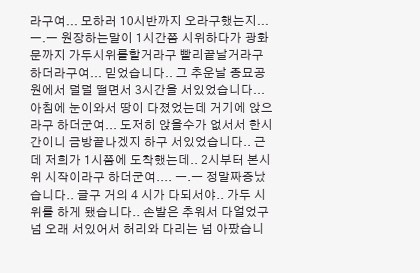라구여... 모하러 10시반까지 오라구했는지... ㅡ.ㅡ 원장하는말이 1시간쯤 시위하다가 광화문까지 가두시위를할거라구 빨리끝날거라구 하더라구여... 믿었습니다.. 그 추운날 종묘공원에서 덜덜 떨면서 3시간을 서있었습니다... 아침에 눈이와서 땅이 다졌었는데 거기에 앉으라구 하더군여... 도저히 앉을수가 없서서 한시간이니 금방끝나겠지 하구 서있었습니다.. 근데 저희가 1시쯤에 도착했는데.. 2시부터 본시위 시작이라구 하더군여.... ㅡ.ㅡ 정말짜증났습니다.. 글구 거의 4 시가 다되서야.. 가두 시위를 하게 됐습니다.. 손발은 추워서 다얼었구 넘 오래 서있어서 허리와 다리는 넘 아팠습니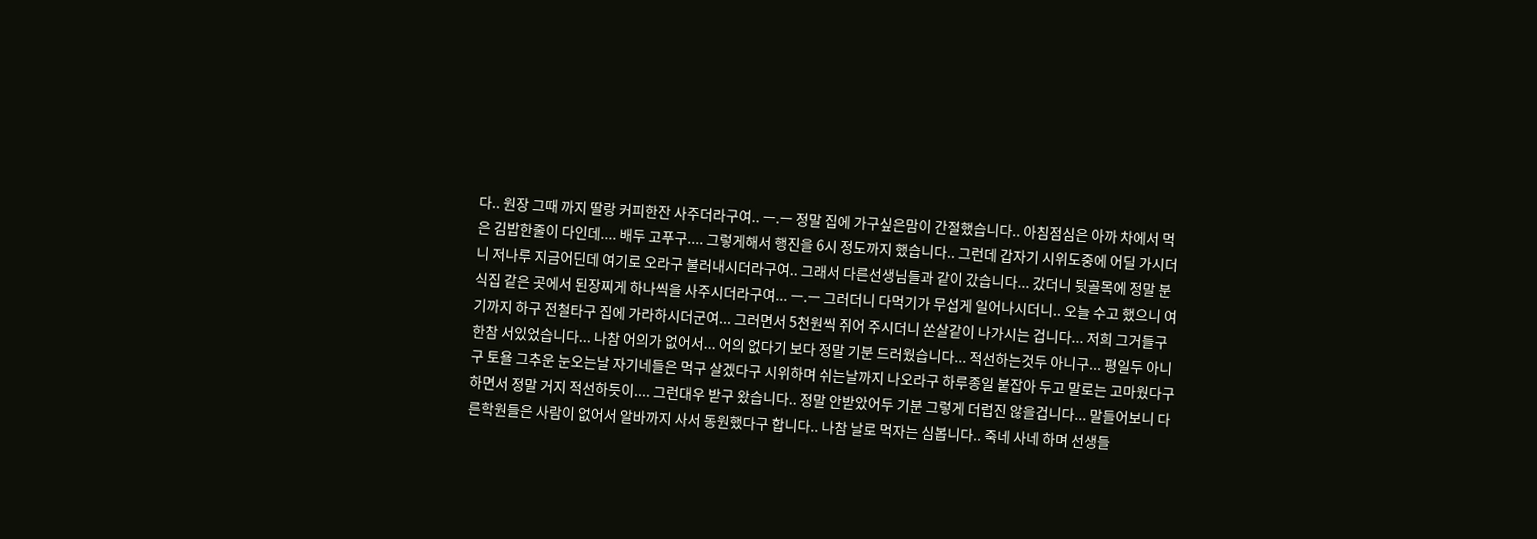다.. 원장 그때 까지 딸랑 커피한잔 사주더라구여.. ㅡ.ㅡ 정말 집에 가구싶은맘이 간절했습니다.. 아침점심은 아까 차에서 먹은 김밥한줄이 다인데.... 배두 고푸구.... 그렇게해서 행진을 6시 정도까지 했습니다.. 그런데 갑자기 시위도중에 어딜 가시더니 저나루 지금어딘데 여기로 오라구 불러내시더라구여.. 그래서 다른선생님들과 같이 갔습니다... 갔더니 뒷골목에 정말 분식집 같은 곳에서 된장찌게 하나씩을 사주시더라구여... ㅡ.ㅡ 그러더니 다먹기가 무섭게 일어나시더니.. 오늘 수고 했으니 여기까지 하구 전철타구 집에 가라하시더군여... 그러면서 5천원씩 쥐어 주시더니 쏜살같이 나가시는 겁니다... 저희 그거들구 한참 서있었습니다... 나참 어의가 없어서... 어의 없다기 보다 정말 기분 드러웠습니다... 적선하는것두 아니구... 평일두 아니구 토욜 그추운 눈오는날 자기네들은 먹구 살겠다구 시위하며 쉬는날까지 나오라구 하루종일 붙잡아 두고 말로는 고마웠다구 하면서 정말 거지 적선하듯이.... 그런대우 받구 왔습니다.. 정말 안받았어두 기분 그렇게 더럽진 않을겁니다... 말들어보니 다른학원들은 사람이 없어서 알바까지 사서 동원했다구 합니다.. 나참 날로 먹자는 심봅니다.. 죽네 사네 하며 선생들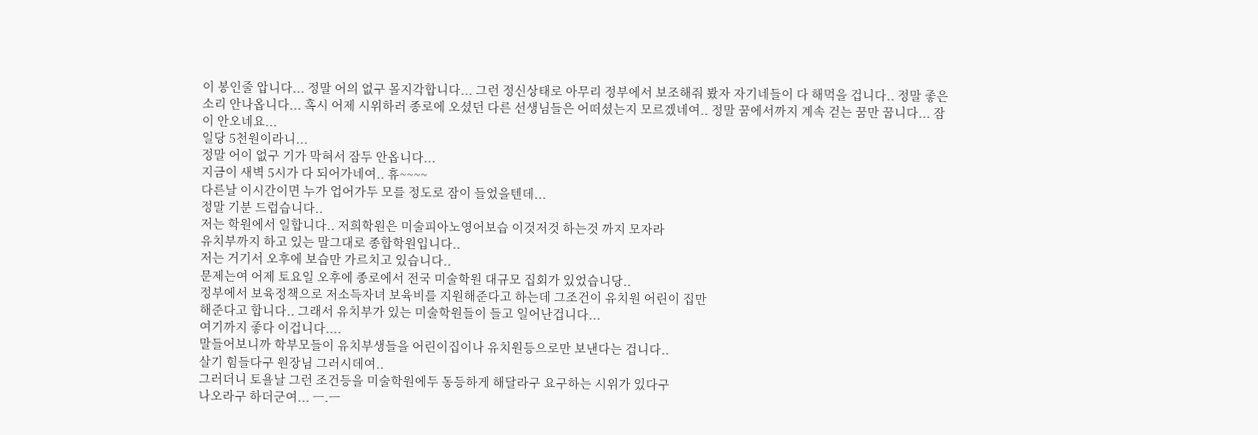이 봉인줄 압니다... 정말 어의 없구 몰지각합니다... 그런 정신상태로 아무리 정부에서 보조해줘 봤자 자기네들이 다 해먹을 겁니다.. 정말 좋은 소리 안나옵니다... 혹시 어제 시위하러 종로에 오셨던 다른 선생님들은 어떠셨는지 모르겠네여.. 정말 꿈에서까지 계속 걷는 꿈만 꿉니다... 잠이 안오네요...
일당 5천원이라니...
정말 어이 없구 기가 막혀서 잠두 안옵니다...
지금이 새벽 5시가 다 되어가네여.. 휴~~~~
다른날 이시간이면 누가 업어가두 모를 정도로 잠이 들었을텐데...
정말 기분 드럽습니다..
저는 학원에서 일합니다.. 저희학원은 미술피아노영어보습 이것저것 하는것 까지 모자라
유치부까지 하고 있는 말그대로 종합학원입니다..
저는 거기서 오후에 보습만 가르치고 있습니다..
문제는여 어제 토요일 오후에 종로에서 전국 미술학원 대규모 집회가 있었습니당..
정부에서 보육정책으로 저소득자녀 보육비를 지원해준다고 하는데 그조건이 유치원 어린이 집만
해준다고 합니다.. 그래서 유치부가 있는 미술학원들이 들고 일어난겁니다...
여기까지 좋다 이겁니다....
말들어보니까 학부모들이 유치부생들을 어린이집이나 유치원등으로만 보낸다는 겁니다..
살기 힘들다구 원장님 그러시데여..
그러더니 토욜날 그런 조건등을 미술학원에두 동등하게 해달라구 요구하는 시위가 있다구
나오라구 하더군여... ㅡ.ㅡ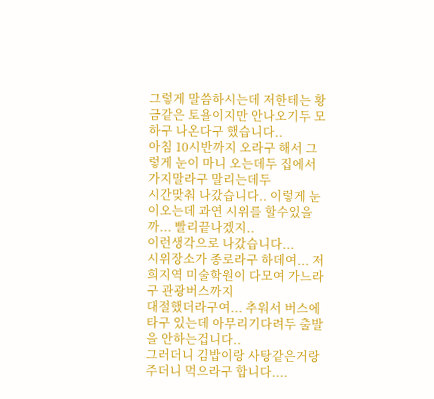그렇게 말씀하시는데 저한테는 황금같은 토욜이지만 안나오기두 모하구 나온다구 했습니다..
아침 10시반까지 오라구 해서 그렇게 눈이 마니 오는데두 집에서 가지말라구 말리는데두
시간맞춰 나갔습니다.. 이렇게 눈이오는데 과연 시위를 할수있을까... 빨리끝나겠지..
이런생각으로 나갔습니다...
시위장소가 종로라구 하데여... 저희지역 미술학원이 다모여 가느라구 관광버스까지
대절했더라구여... 추워서 버스에 타구 있는데 아무리기다려두 출발을 안하는겁니다..
그러더니 김밥이랑 사탕같은거랑 주더니 먹으라구 합니다....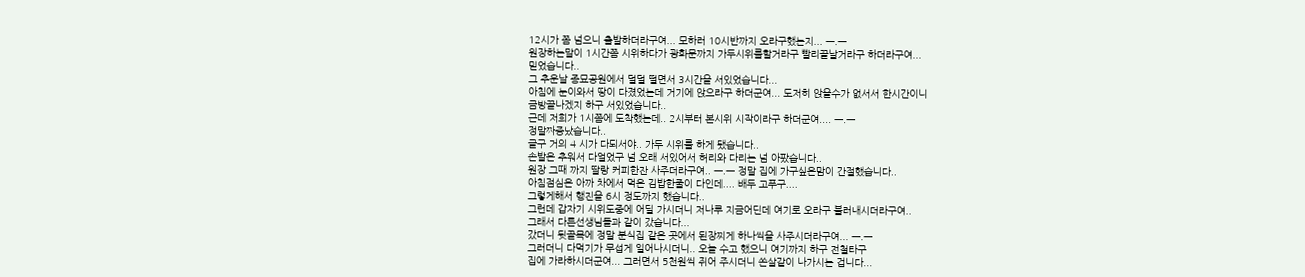12시가 쫌 넘으니 출발하더라구여... 모하러 10시반까지 오라구했는지... ㅡ.ㅡ
원장하는말이 1시간쯤 시위하다가 광화문까지 가두시위를할거라구 빨리끝날거라구 하더라구여...
믿었습니다..
그 추운날 종묘공원에서 덜덜 떨면서 3시간을 서있었습니다...
아침에 눈이와서 땅이 다졌었는데 거기에 앉으라구 하더군여... 도저히 앉을수가 없서서 한시간이니
금방끝나겠지 하구 서있었습니다..
근데 저희가 1시쯤에 도착했는데.. 2시부터 본시위 시작이라구 하더군여.... ㅡ.ㅡ
정말짜증났습니다..
글구 거의 4 시가 다되서야.. 가두 시위를 하게 됐습니다..
손발은 추워서 다얼었구 넘 오래 서있어서 허리와 다리는 넘 아팠습니다..
원장 그때 까지 딸랑 커피한잔 사주더라구여.. ㅡ.ㅡ 정말 집에 가구싶은맘이 간절했습니다..
아침점심은 아까 차에서 먹은 김밥한줄이 다인데.... 배두 고푸구....
그렇게해서 행진을 6시 정도까지 했습니다..
그런데 갑자기 시위도중에 어딜 가시더니 저나루 지금어딘데 여기로 오라구 불러내시더라구여..
그래서 다른선생님들과 같이 갔습니다...
갔더니 뒷골목에 정말 분식집 같은 곳에서 된장찌게 하나씩을 사주시더라구여... ㅡ.ㅡ
그러더니 다먹기가 무섭게 일어나시더니.. 오늘 수고 했으니 여기까지 하구 전철타구
집에 가라하시더군여... 그러면서 5천원씩 쥐어 주시더니 쏜살같이 나가시는 겁니다...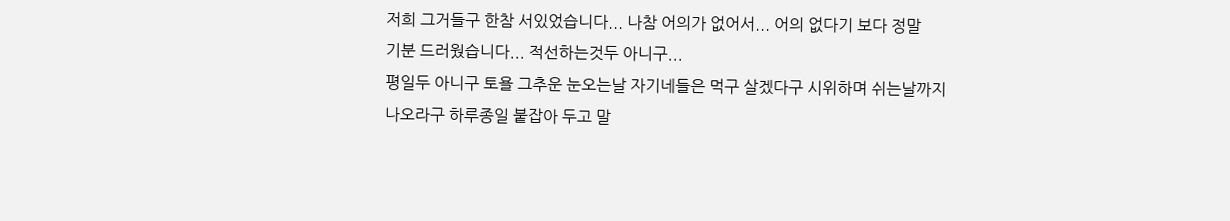저희 그거들구 한참 서있었습니다... 나참 어의가 없어서... 어의 없다기 보다 정말
기분 드러웠습니다... 적선하는것두 아니구...
평일두 아니구 토욜 그추운 눈오는날 자기네들은 먹구 살겠다구 시위하며 쉬는날까지
나오라구 하루종일 붙잡아 두고 말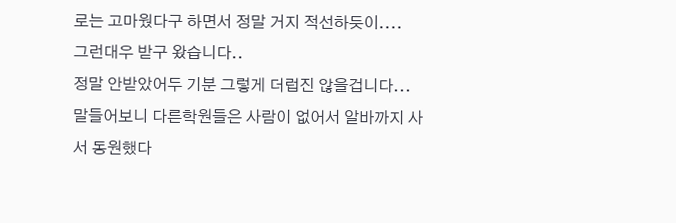로는 고마웠다구 하면서 정말 거지 적선하듯이....
그런대우 받구 왔습니다..
정말 안받았어두 기분 그렇게 더럽진 않을겁니다...
말들어보니 다른학원들은 사람이 없어서 알바까지 사서 동원했다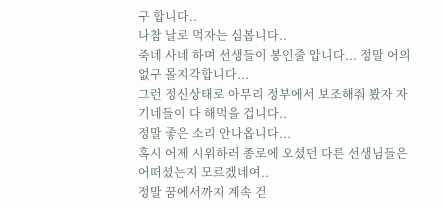구 합니다..
나참 날로 먹자는 심봅니다..
죽네 사네 하며 선생들이 봉인줄 압니다... 정말 어의 없구 몰지각합니다...
그런 정신상태로 아무리 정부에서 보조해줘 봤자 자기네들이 다 해먹을 겁니다..
정말 좋은 소리 안나옵니다...
혹시 어제 시위하러 종로에 오셨던 다른 선생님들은 어떠셨는지 모르겠네여..
정말 꿈에서까지 계속 걷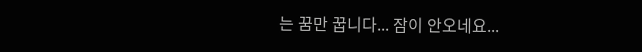는 꿈만 꿉니다... 잠이 안오네요...